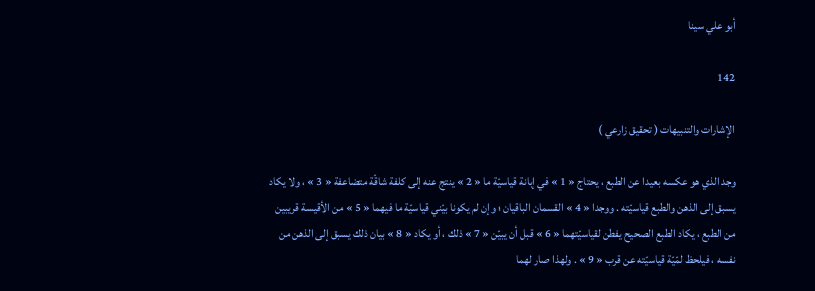أبو علي سينا

142

الإشارات والتنبيهات ( تحقيق زارعي )

وجد الذي هو عكسه بعيدا عن الطبع ، يحتاج « 1 » في إبانة قياسيّة ما « 2 » ينتج عنه إلى كلفة شاقّة متضاعفة « 3 » ، ولا يكاد يسبق إلى الذهن والطبع قياسيّته . ووجدا « 4 » القسمان الباقيان ؛ وإن لم يكونا بيّني قياسيّة ما فيهما « 5 » من الأقيسة قريبين من الطبع ، يكاد الطبع الصحيح يفطن لقياسيّتهما « 6 » قبل أن يبيّن « 7 » ذلك ، أو يكاد « 8 » بيان ذلك يسبق إلى الذهن من نفسه ، فيلحظ لمّيّة قياسيّته عن قرب « 9 » . ولهذا صار لهما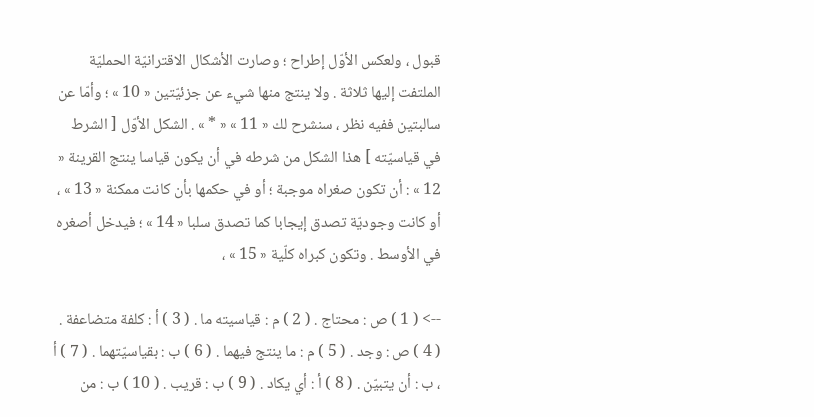قبول ، ولعكس الأوّل إطراح ؛ وصارت الأشكال الاقترانيّة الحمليّة الملتفت إليها ثلاثة . ولا ينتج منها شيء عن جزئيّتين « 10 » ؛ وأمّا عن سالبتين ففيه نظر ، سنشرح لك « 11 » « * » . الشكل الأوّل [ الشرط في قياسيّته ] هذا الشكل من شرطه في أن يكون قياسا ينتج القرينة « 12 » : أن تكون صغراه موجبة ؛ أو في حكمها بأن كانت ممكنة « 13 » ، أو كانت وجوديّة تصدق إيجابا كما تصدق سلبا « 14 » ؛ فيدخل أصغره في الأوسط . وتكون كبراه كلّية « 15 » ،

--> ( 1 ) ص : محتاج . ( 2 ) م : قياسيته ما . ( 3 ) أ : كلفة متضاعفة . ( 4 ) ص : وجد . ( 5 ) م : ما ينتج فيهما . ( 6 ) ب : بقياسيّتهما . ( 7 ) أ ، ب : أن يتبيّن . ( 8 ) أ : أي يكاد . ( 9 ) ب : قريب . ( 10 ) ب : من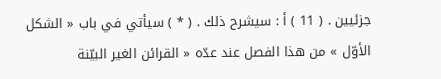جزئيين . ( 11 ) أ : سيشرح ذلك . ( * ) سيأتي في باب « الشكل الأوّل » من هذا الفصل عند عدّه « القرائن الغير البيّنة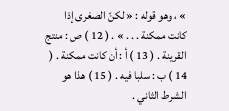» ، وهو قوله : « لكنّ الصغرى إذا كانت ممكنة . . . » . ( 12 ) ص : منتج القرينة . ( 13 ) أ : أن كانت ممكنة . ( 14 ) ب : سلبا فيه . ( 15 ) هذا هو الشرط الثاني .